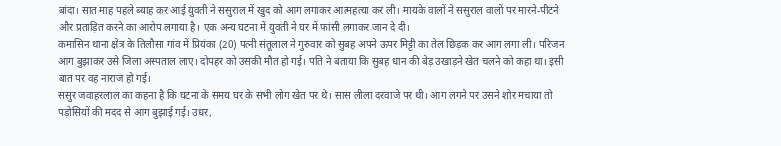बांदा। सात माह पहले ब्याह कर आई युवती ने ससुराल में खुद को आग लगाकर आत्महत्या कर ली। मायके वालों ने ससुराल वालों पर मारने-पीटने और प्रताड़ित करने का आरोप लगाया है। एक अन्य घटना में युवती ने घर में फांसी लगाकर जान दे दी।
कमासिन थाना क्षेत्र के तिलौसा गांव में प्रियंका (20) पत्नी संतूलाल ने गुरुवार को सुबह अपने ऊपर मिट्टी का तेल छिड़क कर आग लगा ली। परिजन आग बुझाकर उसे जिला अस्पताल लाए। दोपहर को उसकी मौत हो गई। पति ने बताया कि सुबह धान की बेड़ उखाड़ने खेत चलने को कहा था। इसी बात पर वह नाराज हो गई।
ससुर जवाहरलाल का कहना है कि घटना के समय घर के सभी लोग खेत पर थे। सास लीला दरवाजे पर थी। आग लगने पर उसने शोर मचाया तो पड़ोसियों की मदद से आग बुझाई गई। उधर,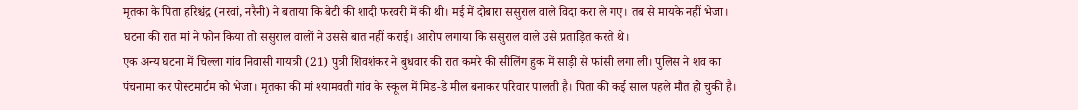मृतका के पिता हरिश्चंद्र (नरवां, नरैनी) ने बताया कि बेटी की शादी फरवरी में की थी। मई में दोबारा ससुराल वाले विदा करा ले गए। तब से मायके नहीं भेजा। घटना की रात मां ने फोन किया तो ससुराल वालों ने उससे बात नहीं कराई। आरोप लगाया कि ससुराल वाले उसे प्रताड़ित करते थे।
एक अन्य घटना में चिल्ला गांव निवासी गायत्री (21) पुत्री शिवशंकर ने बुधवार की रात कमरे की सीलिंग हुक में साड़ी से फांसी लगा ली। पुलिस ने शव का पंचनामा कर पोस्टमार्टम को भेजा। मृतका की मां श्यामवती गांव के स्कूल में मिड-डे मील बनाकर परिवार पालती है। पिता की कई साल पहले मौत हो चुकी है।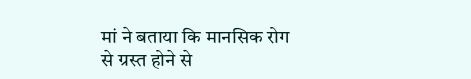मां ने बताया कि मानसिक रोग से ग्रस्त होने से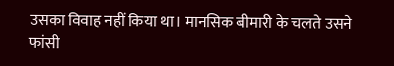उसका विवाह नहीं किया था। मानसिक बीमारी के चलते उसने फांसी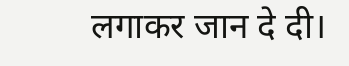लगाकर जान दे दी।